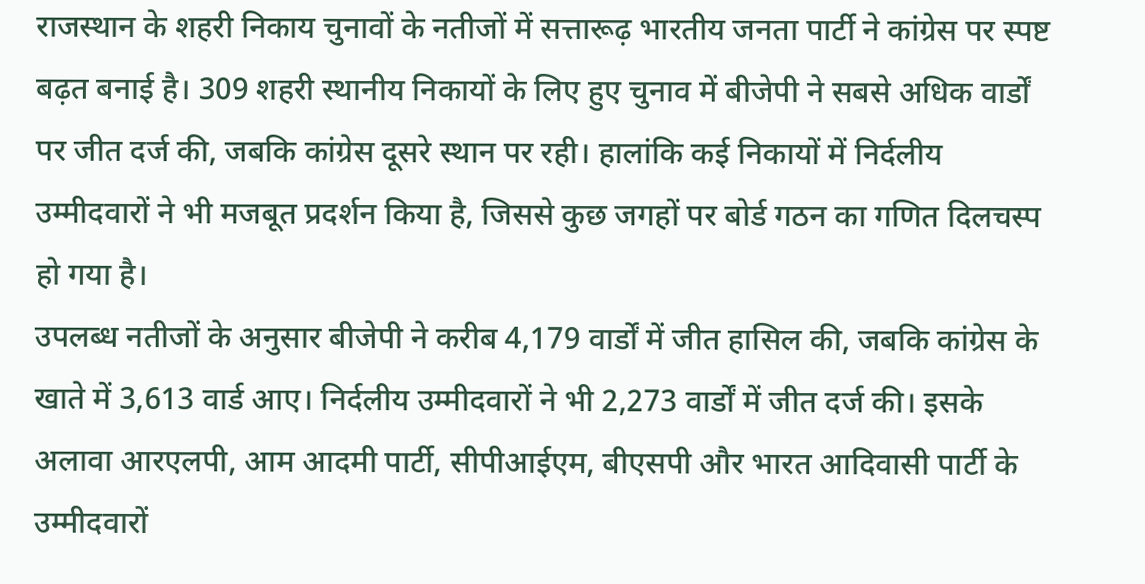राजस्थान के शहरी निकाय चुनावों के नतीजों में सत्तारूढ़ भारतीय जनता पार्टी ने कांग्रेस पर स्पष्ट बढ़त बनाई है। 309 शहरी स्थानीय निकायों के लिए हुए चुनाव में बीजेपी ने सबसे अधिक वार्डों पर जीत दर्ज की, जबकि कांग्रेस दूसरे स्थान पर रही। हालांकि कई निकायों में निर्दलीय उम्मीदवारों ने भी मजबूत प्रदर्शन किया है, जिससे कुछ जगहों पर बोर्ड गठन का गणित दिलचस्प हो गया है।
उपलब्ध नतीजों के अनुसार बीजेपी ने करीब 4,179 वार्डों में जीत हासिल की, जबकि कांग्रेस के खाते में 3,613 वार्ड आए। निर्दलीय उम्मीदवारों ने भी 2,273 वार्डों में जीत दर्ज की। इसके अलावा आरएलपी, आम आदमी पार्टी, सीपीआईएम, बीएसपी और भारत आदिवासी पार्टी के उम्मीदवारों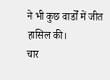ने भी कुछ वार्डों में जीत हासिल की।
चार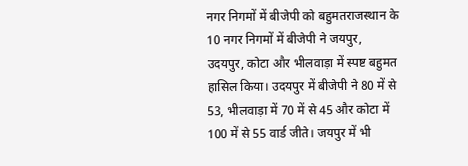नगर निगमों में बीजेपी को बहुमतराजस्थान के 10 नगर निगमों में बीजेपी ने जयपुर, उदयपुर, कोटा और भीलवाड़ा में स्पष्ट बहुमत हासिल किया। उदयपुर में बीजेपी ने 80 में से 53, भीलवाड़ा में 70 में से 45 और कोटा में 100 में से 55 वार्ड जीते। जयपुर में भी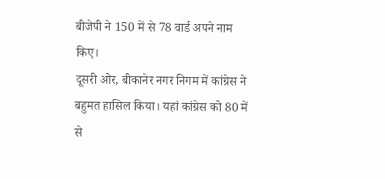बीजेपी ने 150 में से 78 वार्ड अपने नाम किए।
दूसरी ओर, बीकानेर नगर निगम में कांग्रेस ने बहुमत हासिल किया। यहां कांग्रेस को 80 में से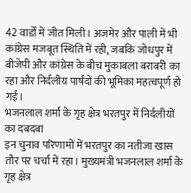42 वार्डों में जीत मिली। अजमेर और पाली में भी कांग्रेस मजबूत स्थिति में रही, जबकि जोधपुर में बीजेपी और कांग्रेस के बीच मुकाबला बराबरी का रहा और निर्दलीय पार्षदों की भूमिका महत्वपूर्ण हो गई।
भजनलाल शर्मा के गृह क्षेत्र भरतपुर में निर्दलीयों का दबदबा
इन चुनाव परिणामों में भरतपुर का नतीजा खास तौर पर चर्चा में रहा। मुख्यमंत्री भजनलाल शर्मा के गृह क्षेत्र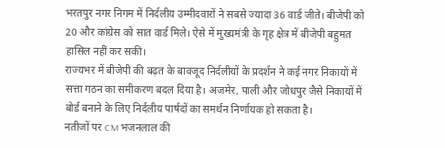भरतपुर नगर निगम में निर्दलीय उम्मीदवारों ने सबसे ज्यादा 36 वार्ड जीते। बीजेपी को 20 और कांग्रेस को सात वार्ड मिले। ऐसे में मुख्यमंत्री के गृह क्षेत्र में बीजेपी बहुमत हासिल नहीं कर सकी।
राज्यभर में बीजेपी की बढ़त के बावजूद निर्दलीयों के प्रदर्शन ने कई नगर निकायों में सत्ता गठन का समीकरण बदल दिया है। अजमेर, पाली और जोधपुर जैसे निकायों में बोर्ड बनाने के लिए निर्दलीय पार्षदों का समर्थन निर्णायक हो सकता है।
नतीजों पर CM भजनलाल की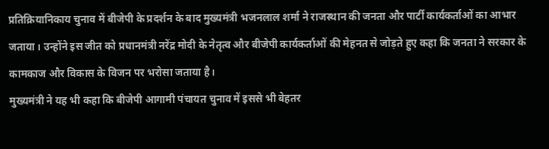प्रतिक्रियानिकाय चुनाव में बीजेपी के प्रदर्शन के बाद मुख्यमंत्री भजनलाल शर्मा ने राजस्थान की जनता और पार्टी कार्यकर्ताओं का आभार जताया। उन्होंने इस जीत को प्रधानमंत्री नरेंद्र मोदी के नेतृत्व और बीजेपी कार्यकर्ताओं की मेहनत से जोड़ते हुए कहा कि जनता ने सरकार के कामकाज और विकास के विजन पर भरोसा जताया है।
मुख्यमंत्री ने यह भी कहा कि बीजेपी आगामी पंचायत चुनाव में इससे भी बेहतर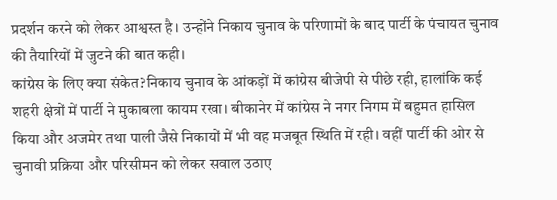प्रदर्शन करने को लेकर आश्वस्त है। उन्होंने निकाय चुनाव के परिणामों के बाद पार्टी के पंचायत चुनाव की तैयारियों में जुटने की बात कही।
कांग्रेस के लिए क्या संकेत?निकाय चुनाव के आंकड़ों में कांग्रेस बीजेपी से पीछे रही, हालांकि कई शहरी क्षेत्रों में पार्टी ने मुकाबला कायम रखा। बीकानेर में कांग्रेस ने नगर निगम में बहुमत हासिल किया और अजमेर तथा पाली जैसे निकायों में भी वह मजबूत स्थिति में रही। वहीं पार्टी की ओर से चुनावी प्रक्रिया और परिसीमन को लेकर सवाल उठाए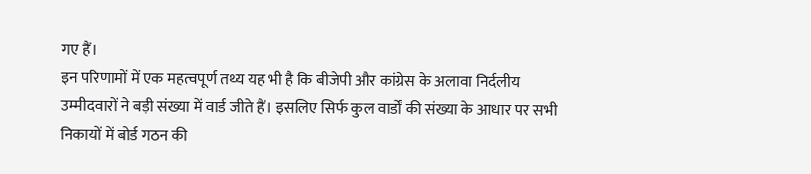गए हैं।
इन परिणामों में एक महत्वपूर्ण तथ्य यह भी है कि बीजेपी और कांग्रेस के अलावा निर्दलीय उम्मीदवारों ने बड़ी संख्या में वार्ड जीते हैं। इसलिए सिर्फ कुल वार्डों की संख्या के आधार पर सभी निकायों में बोर्ड गठन की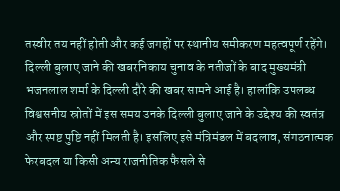तस्वीर तय नहीं होती और कई जगहों पर स्थानीय समीकरण महत्वपूर्ण रहेंगे।
दिल्ली बुलाए जाने की खबरनिकाय चुनाव के नतीजों के बाद मुख्यमंत्री भजनलाल शर्मा के दिल्ली दौरे की खबर सामने आई है। हालांकि उपलब्ध विश्वसनीय स्रोतों में इस समय उनके दिल्ली बुलाए जाने के उद्देश्य की स्वतंत्र और स्पष्ट पुष्टि नहीं मिलती है। इसलिए इसे मंत्रिमंडल में बदलाव, संगठनात्मक फेरबदल या किसी अन्य राजनीतिक फैसले से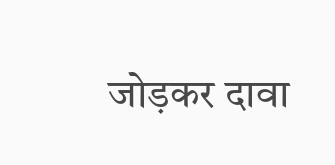जोड़कर दावा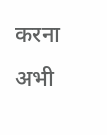करना अभी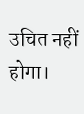उचित नहीं होगा।